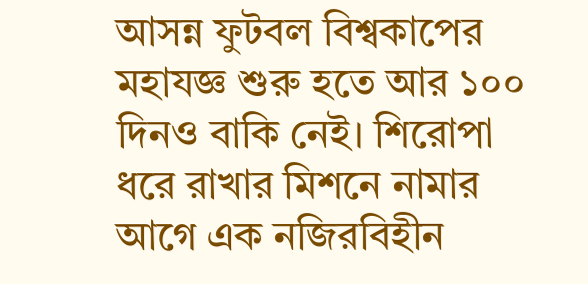আসন্ন ফুটবল বিশ্বকাপের মহাযজ্ঞ শুরু হতে আর ১০০ দিনও বাকি নেই। শিরোপা ধরে রাখার মিশনে নামার আগে এক নজিরবিহীন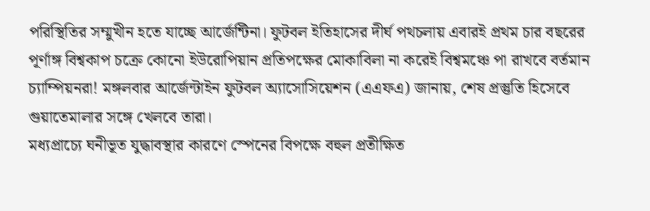পরিস্থিতির সম্মুখীন হতে যাচ্ছে আর্জেন্টিনা। ফুটবল ইতিহাসের দীর্ঘ পথচলায় এবারই প্রথম চার বছরের পূর্ণাঙ্গ বিশ্বকাপ চক্রে কোনো ইউরোপিয়ান প্রতিপক্ষের মোকাবিলা না করেই বিশ্বমঞ্চে পা রাখবে বর্তমান চ্যাম্পিয়নরা! মঙ্গলবার আর্জেন্টাইন ফুটবল অ্যাসোসিয়েশন (এএফএ) জানায়, শেষ প্রস্তুতি হিসেবে গুয়াতেমালার সঙ্গে খেলবে তারা।
মধ্যপ্রাচ্যে ঘনীভূত যুদ্ধাবস্থার কারণে স্পেনের বিপক্ষে বহুল প্রতীক্ষিত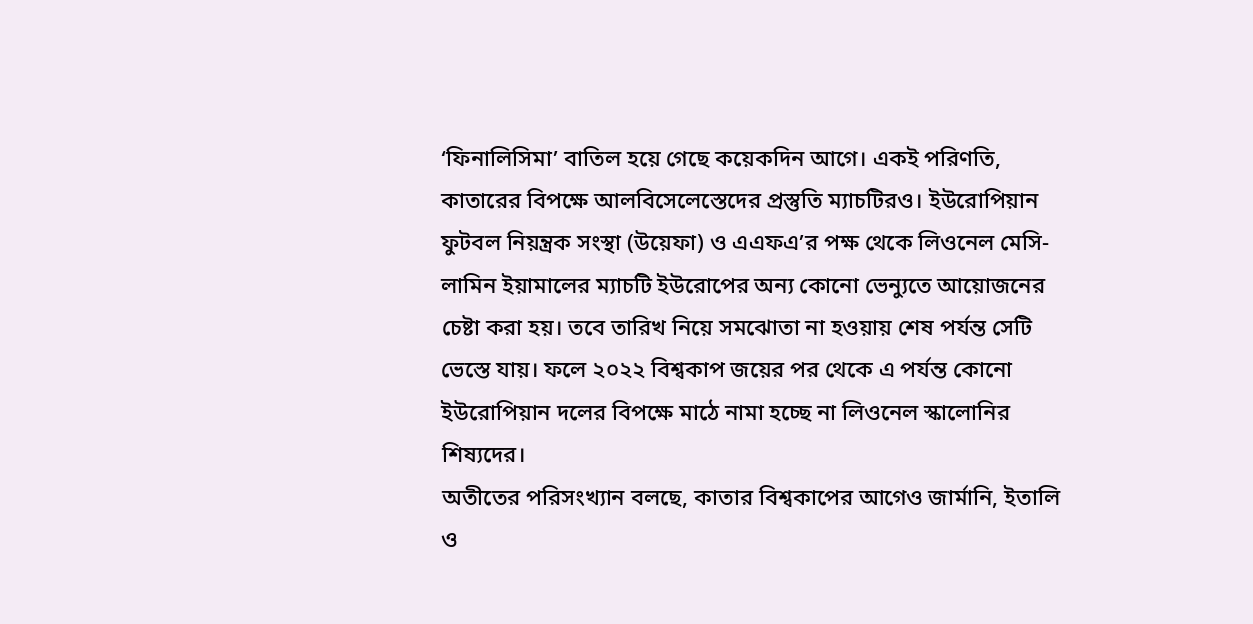‘ফিনালিসিমা’ বাতিল হয়ে গেছে কয়েকদিন আগে। একই পরিণতি, কাতারের বিপক্ষে আলবিসেলেস্তেদের প্রস্তুতি ম্যাচটিরও। ইউরোপিয়ান ফুটবল নিয়ন্ত্রক সংস্থা (উয়েফা) ও এএফএ’র পক্ষ থেকে লিওনেল মেসি-লামিন ইয়ামালের ম্যাচটি ইউরোপের অন্য কোনো ভেন্যুতে আয়োজনের চেষ্টা করা হয়। তবে তারিখ নিয়ে সমঝোতা না হওয়ায় শেষ পর্যন্ত সেটি ভেস্তে যায়। ফলে ২০২২ বিশ্বকাপ জয়ের পর থেকে এ পর্যন্ত কোনো ইউরোপিয়ান দলের বিপক্ষে মাঠে নামা হচ্ছে না লিওনেল স্কালোনির শিষ্যদের।
অতীতের পরিসংখ্যান বলছে, কাতার বিশ্বকাপের আগেও জার্মানি, ইতালি ও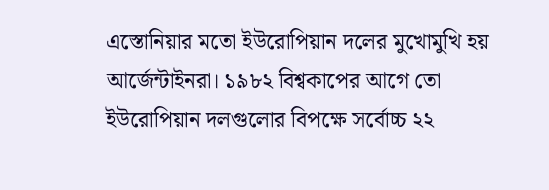এস্তোনিয়ার মতো ইউরোপিয়ান দলের মুখোমুখি হয় আর্জেন্টাইনরা। ১৯৮২ বিশ্বকাপের আগে তো ইউরোপিয়ান দলগুলোর বিপক্ষে সর্বোচ্চ ২২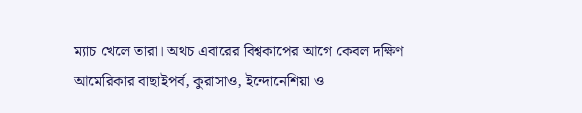ম্যাচ খেলে তারা। অথচ এবারের বিশ্বকাপের আগে কেবল দক্ষিণ আমেরিকার বাছাইপর্ব, কুরাসাও, ইন্দোনেশিয়া ও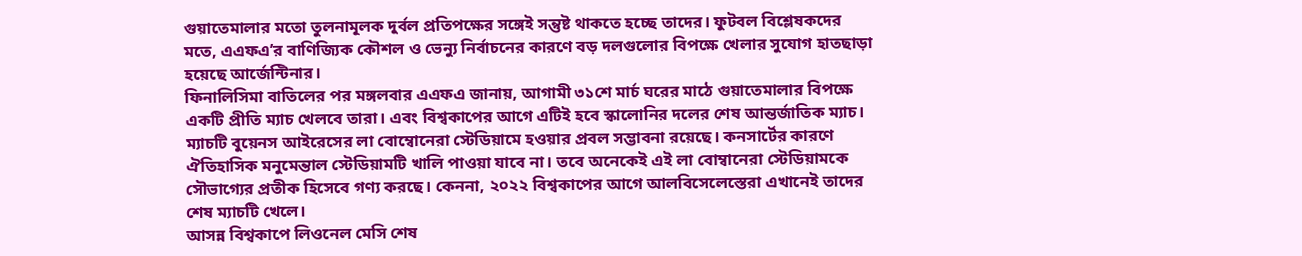গুয়াতেমালার মতো তুলনামূলক দুর্বল প্রতিপক্ষের সঙ্গেই সন্তুষ্ট থাকতে হচ্ছে তাদের। ফুটবল বিশ্লেষকদের মতে, এএফএ’র বাণিজ্যিক কৌশল ও ভেন্যু নির্বাচনের কারণে বড় দলগুলোর বিপক্ষে খেলার সুযোগ হাতছাড়া হয়েছে আর্জেন্টিনার।
ফিনালিসিমা বাতিলের পর মঙ্গলবার এএফএ জানায়, আগামী ৩১শে মার্চ ঘরের মাঠে গুয়াতেমালার বিপক্ষে একটি প্রীতি ম্যাচ খেলবে তারা। এবং বিশ্বকাপের আগে এটিই হবে স্কালোনির দলের শেষ আন্তর্জাতিক ম্যাচ। ম্যাচটি বুয়েনস আইরেসের লা বোম্বোনেরা স্টেডিয়ামে হওয়ার প্রবল সম্ভাবনা রয়েছে। কনসার্টের কারণে ঐতিহাসিক মনুমেন্তাল স্টেডিয়ামটি খালি পাওয়া যাবে না। তবে অনেকেই এই লা বোম্বানেরা স্টেডিয়ামকে সৌভাগ্যের প্রতীক হিসেবে গণ্য করছে। কেননা, ২০২২ বিশ্বকাপের আগে আলবিসেলেস্তেরা এখানেই তাদের শেষ ম্যাচটি খেলে।
আসন্ন বিশ্বকাপে লিওনেল মেসি শেষ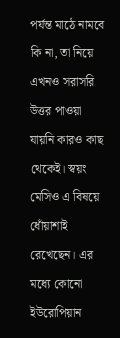পর্যন্ত মাঠে নামবে কি না, তা নিয়ে এখনও সরাসরি উত্তর পাওয়া যায়নি কারও কাছ থেকেই। স্বয়ং মেসিও এ বিষয়ে ধোঁয়াশাই রেখেছেন। এর মধ্যে কোনো ইউরোপিয়ান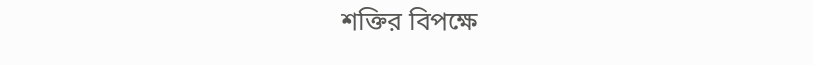শক্তির বিপক্ষে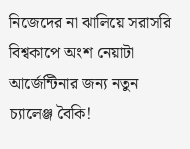নিজেদের না ঝালিয়ে সরাসরি বিশ্বকাপে অংশ নেয়াটা আর্জেন্টিনার জন্য নতুন চ্যালেঞ্জ বৈকি!